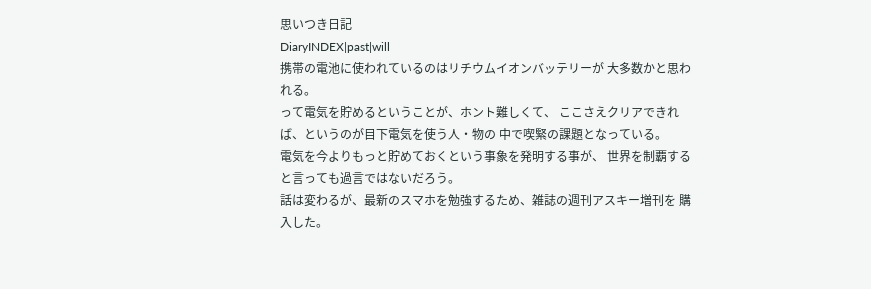思いつき日記
DiaryINDEX|past|will
携帯の電池に使われているのはリチウムイオンバッテリーが 大多数かと思われる。
って電気を貯めるということが、ホント難しくて、 ここさえクリアできれば、というのが目下電気を使う人・物の 中で喫緊の課題となっている。
電気を今よりもっと貯めておくという事象を発明する事が、 世界を制覇すると言っても過言ではないだろう。
話は変わるが、最新のスマホを勉強するため、雑誌の週刊アスキー増刊を 購入した。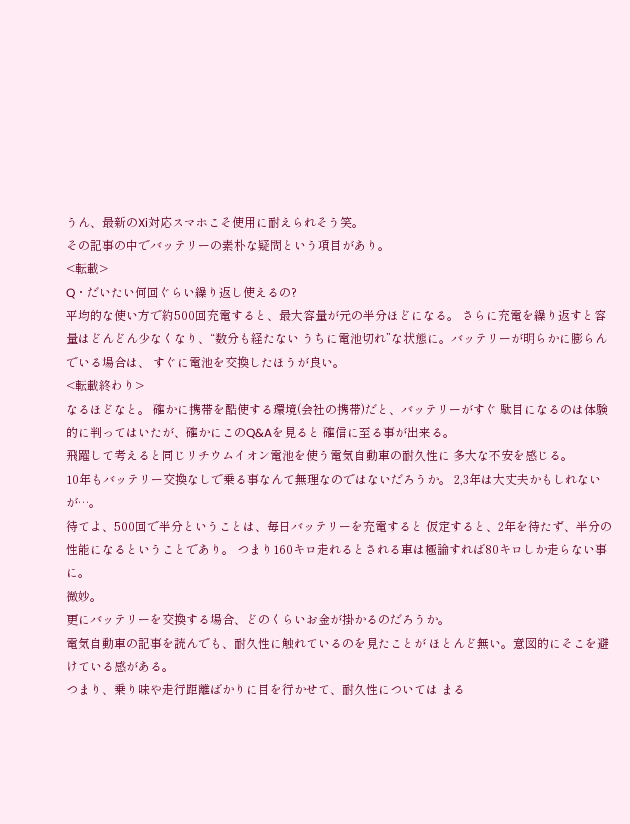うん、最新のXi対応スマホこそ使用に耐えられそう笑。
その記事の中でバッテリーの素朴な疑問という項目があり。
<転載>
Q・だいたい何回ぐらい繰り返し使えるの?
平均的な使い方で約500回充電すると、最大容量が元の半分ほどになる。 さらに充電を繰り返すと容量はどんどん少なくなり、“数分も経たない うちに電池切れ”な状態に。バッテリーが明らかに膨らんでいる場合は、 すぐに電池を交換したほうが良い。
<転載終わり>
なるほどなと。 確かに携帯を酷使する環境(会社の携帯)だと、バッテリーがすぐ 駄目になるのは体験的に判ってはいたが、確かにこのQ&Aを見ると 確信に至る事が出来る。
飛躍して考えると同じリチウムイオン電池を使う電気自動車の耐久性に 多大な不安を感じる。
10年もバッテリー交換なしで乗る事なんて無理なのではないだろうか。 2,3年は大丈夫かもしれないが…。
待てよ、500回で半分ということは、毎日バッテリーを充電すると 仮定すると、2年を待たず、半分の性能になるということであり。 つまり160キロ走れるとされる車は極論すれば80キロしか走らない事に。
微妙。
更にバッテリーを交換する場合、どのくらいお金が掛かるのだろうか。
電気自動車の記事を読んでも、耐久性に触れているのを見たことが ほとんど無い。意図的にそこを避けている感がある。
つまり、乗り味や走行距離ばかりに目を行かせて、耐久性については まる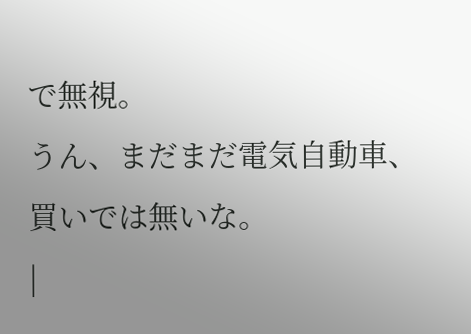で無視。
うん、まだまだ電気自動車、買いでは無いな。
|